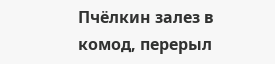Пчёлкин залез в комод, перерыл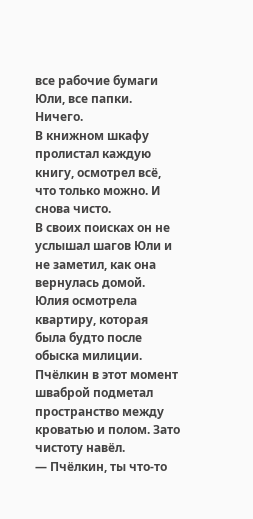все рабочие бумаги Юли, все папки. Ничего.
В книжном шкафу пролистал каждую книгу, осмотрел всё, что только можно. И снова чисто.
В своих поисках он не услышал шагов Юли и не заметил, как она вернулась домой. Юлия осмотрела квартиру, которая была будто после обыска милиции. Пчёлкин в этот момент шваброй подметал пространство между кроватью и полом. Зато чистоту навёл.
— Пчёлкин, ты что-то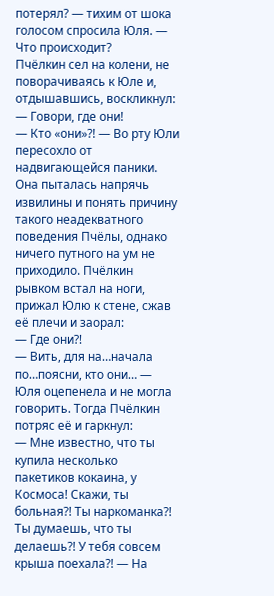потерял? — тихим от шока голосом спросила Юля. — Что происходит?
Пчёлкин сел на колени, не поворачиваясь к Юле и, отдышавшись, воскликнул:
— Говори, где они!
— Кто «они»?! — Во рту Юли пересохло от надвигающейся паники. Она пыталась напрячь извилины и понять причину такого неадекватного поведения Пчёлы, однако ничего путного на ум не приходило. Пчёлкин рывком встал на ноги, прижал Юлю к стене, сжав её плечи и заорал:
— Где они?!
— Вить, для на…начала по…поясни, кто они… — Юля оцепенела и не могла говорить. Тогда Пчёлкин потряс её и гаркнул:
— Мне известно, что ты купила несколько пакетиков кокаина, у Космоса! Скажи, ты больная?! Ты наркоманка?! Ты думаешь, что ты делаешь?! У тебя совсем крыша поехала?! — На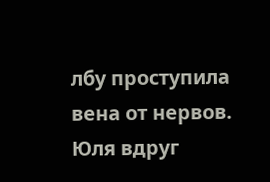лбу проступила вена от нервов. Юля вдруг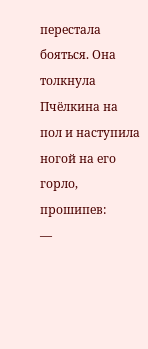перестала бояться. Она толкнула Пчёлкина на пол и наступила ногой на его горло, прошипев:
—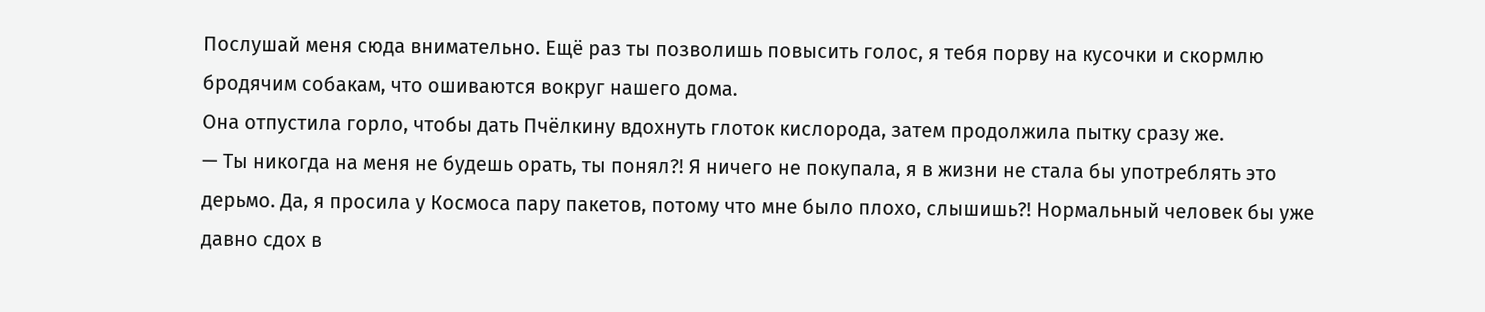Послушай меня сюда внимательно. Ещё раз ты позволишь повысить голос, я тебя порву на кусочки и скормлю бродячим собакам, что ошиваются вокруг нашего дома.
Она отпустила горло, чтобы дать Пчёлкину вдохнуть глоток кислорода, затем продолжила пытку сразу же.
— Ты никогда на меня не будешь орать, ты понял?! Я ничего не покупала, я в жизни не стала бы употреблять это дерьмо. Да, я просила у Космоса пару пакетов, потому что мне было плохо, слышишь?! Нормальный человек бы уже давно сдох в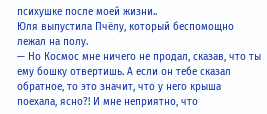психушке после моей жизни..
Юля выпустила Пчёлу, который беспомощно лежал на полу.
— Но Космос мне ничего не продал, сказав, что ты ему бошку отвертишь. А если он тебе сказал обратное, то это значит, что у него крыша поехала, ясно?! И мне неприятно, что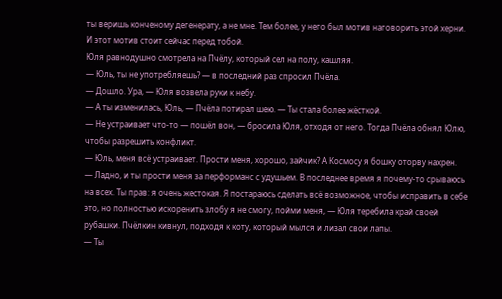ты веришь конченому дегенерату, а не мне. Тем более, у него был мотив наговорить этой херни. И этот мотив стоит сейчас перед тобой.
Юля равнодушно смотрела на Пчёлу, который сел на полу, кашляя.
— Юль, ты не употребляешь? — в последний раз спросил Пчёла.
— Дошло. Ура, — Юля возвела руки к небу.
— А ты изменилась, Юль, — Пчёла потирал шею. — Ты стала более жёсткой.
— Не устраивает что-то — пошёл вон, — бросила Юля, отходя от него. Тогда Пчёла обнял Юлю, чтобы разрешить конфликт.
— Юль, меня всё устраивает. Прости меня, хорошо, зайчик? А Космосу я бошку оторву нахрен.
— Ладно, и ты прости меня за перформанс с удушьем. В последнее время я почему-то срываюсь на всех. Ты прав: я очень жестокая. Я постараюсь сделать всё возможное, чтобы исправить в себе это, но полностью искоренить злобу я не смогу, пойми меня, — Юля теребила край своей рубашки. Пчёлкин кивнул, подходя к коту, который мылся и лизал свои лапы.
— Ты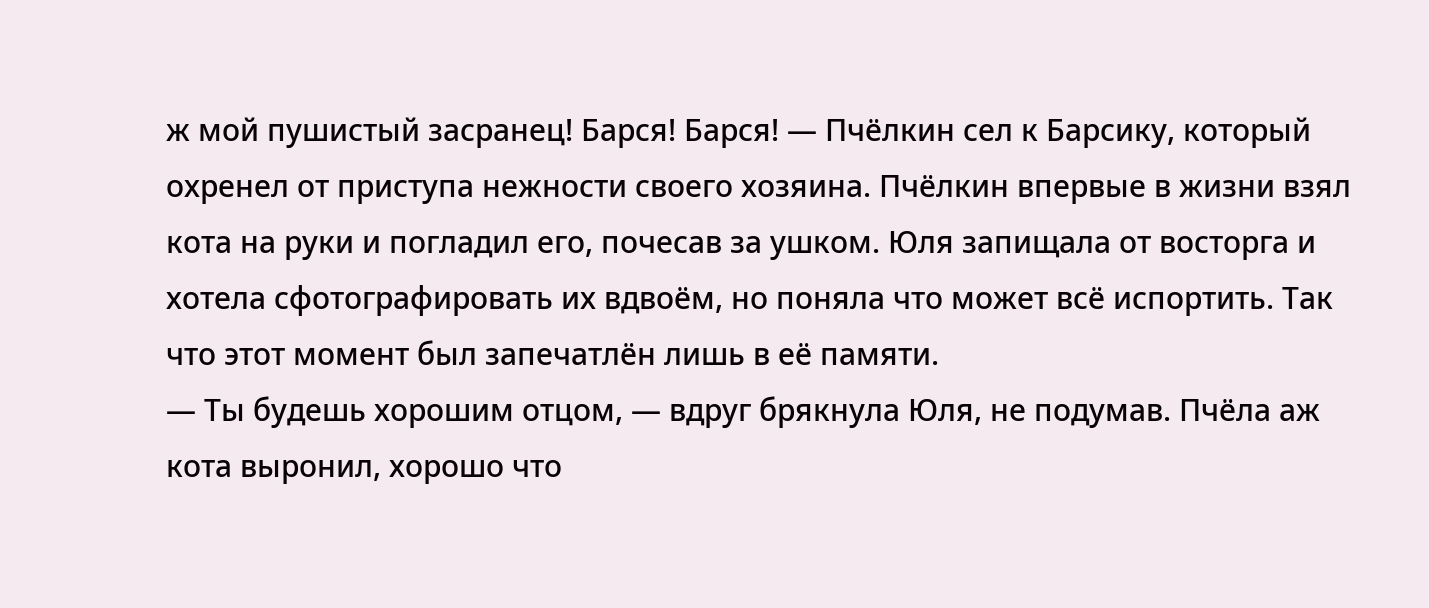ж мой пушистый засранец! Барся! Барся! — Пчёлкин сел к Барсику, который охренел от приступа нежности своего хозяина. Пчёлкин впервые в жизни взял кота на руки и погладил его, почесав за ушком. Юля запищала от восторга и хотела сфотографировать их вдвоём, но поняла что может всё испортить. Так что этот момент был запечатлён лишь в её памяти.
— Ты будешь хорошим отцом, — вдруг брякнула Юля, не подумав. Пчёла аж кота выронил, хорошо что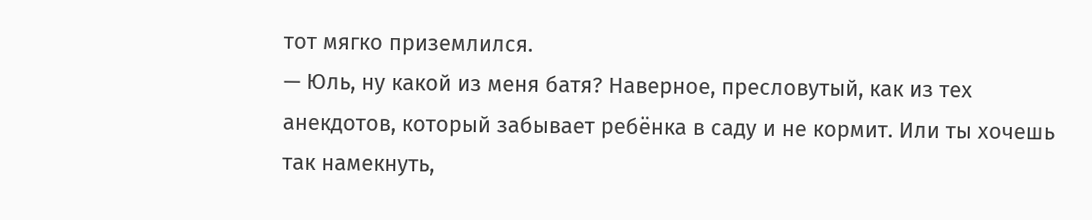тот мягко приземлился.
— Юль, ну какой из меня батя? Наверное, пресловутый, как из тех анекдотов, который забывает ребёнка в саду и не кормит. Или ты хочешь так намекнуть,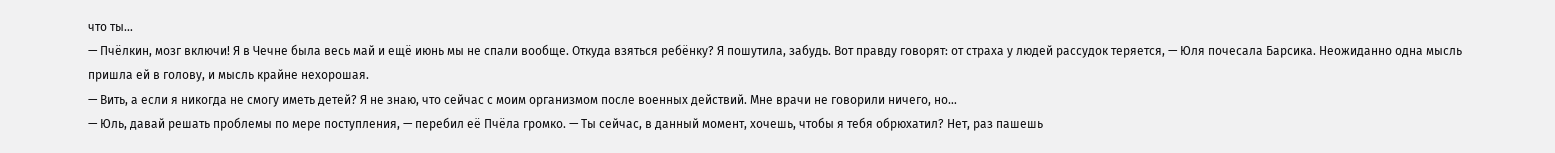что ты…
— Пчёлкин, мозг включи! Я в Чечне была весь май и ещё июнь мы не спали вообще. Откуда взяться ребёнку? Я пошутила, забудь. Вот правду говорят: от страха у людей рассудок теряется, — Юля почесала Барсика. Неожиданно одна мысль пришла ей в голову, и мысль крайне нехорошая.
— Вить, а если я никогда не смогу иметь детей? Я не знаю, что сейчас с моим организмом после военных действий. Мне врачи не говорили ничего, но…
— Юль, давай решать проблемы по мере поступления, — перебил её Пчёла громко. — Ты сейчас, в данный момент, хочешь, чтобы я тебя обрюхатил? Нет, раз пашешь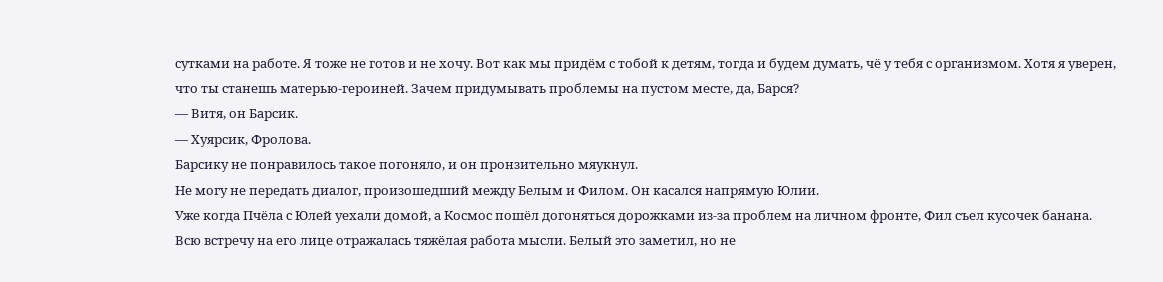сутками на работе. Я тоже не готов и не хочу. Вот как мы придём с тобой к детям, тогда и будем думать, чё у тебя с организмом. Хотя я уверен, что ты станешь матерью-героиней. Зачем придумывать проблемы на пустом месте, да, Барся?
— Витя, он Барсик.
— Хуярсик, Фролова.
Барсику не понравилось такое погоняло, и он пронзительно мяукнул.
Не могу не передать диалог, произошедший между Белым и Филом. Он касался напрямую Юлии.
Уже когда Пчёла с Юлей уехали домой, а Космос пошёл догоняться дорожками из-за проблем на личном фронте, Фил съел кусочек банана. Всю встречу на его лице отражалась тяжёлая работа мысли. Белый это заметил, но не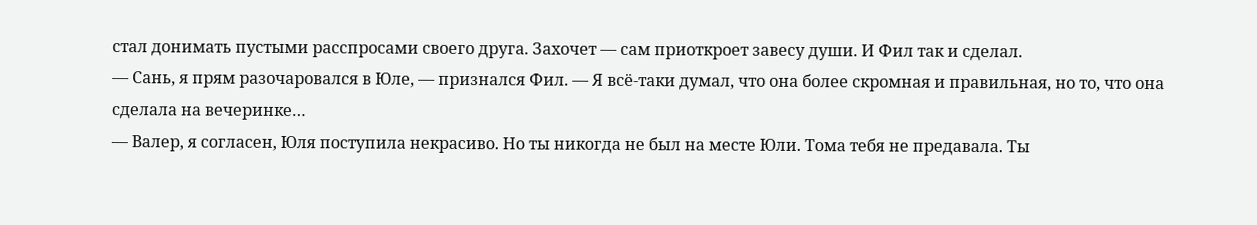стал донимать пустыми расспросами своего друга. Захочет — сам приоткроет завесу души. И Фил так и сделал.
— Сань, я прям разочаровался в Юле, — признался Фил. — Я всё-таки думал, что она более скромная и правильная, но то, что она сделала на вечеринке…
— Валер, я согласен, Юля поступила некрасиво. Но ты никогда не был на месте Юли. Тома тебя не предавала. Ты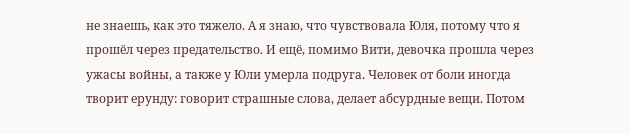не знаешь, как это тяжело. А я знаю, что чувствовала Юля, потому что я прошёл через предательство. И ещё, помимо Вити, девочка прошла через ужасы войны, а также у Юли умерла подруга. Человек от боли иногда творит ерунду: говорит страшные слова, делает абсурдные вещи. Потом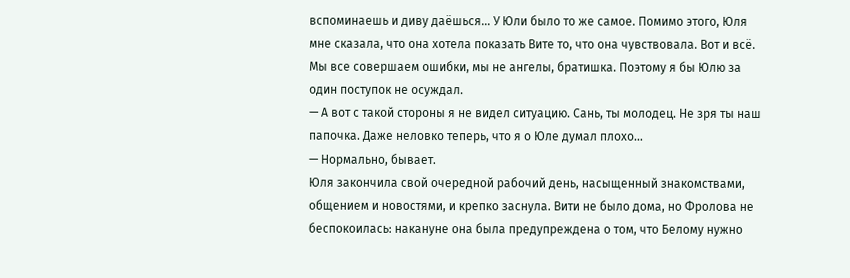вспоминаешь и диву даёшься… У Юли было то же самое. Помимо этого, Юля мне сказала, что она хотела показать Вите то, что она чувствовала. Вот и всё. Мы все совершаем ошибки, мы не ангелы, братишка. Поэтому я бы Юлю за один поступок не осуждал.
— А вот с такой стороны я не видел ситуацию. Сань, ты молодец. Не зря ты наш папочка. Даже неловко теперь, что я о Юле думал плохо…
— Нормально, бывает.
Юля закончила свой очередной рабочий день, насыщенный знакомствами, общением и новостями, и крепко заснула. Вити не было дома, но Фролова не беспокоилась: накануне она была предупреждена о том, что Белому нужно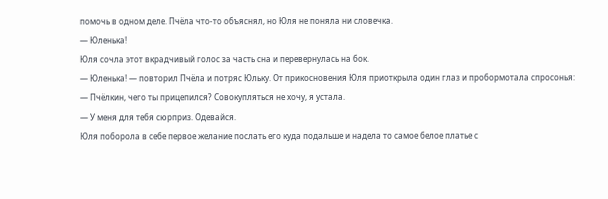помочь в одном деле. Пчёла что-то объяснял, но Юля не поняла ни словечка.
— Юленька!
Юля сочла этот вкрадчивый голос за часть сна и перевернулась на бок.
— Юленька! — повторил Пчёла и потряс Юльку. От прикосновения Юля приоткрыла один глаз и пробормотала спросонья:
— Пчёлкин, чего ты прицепился? Совокупляться не хочу, я устала.
— У меня для тебя сюрприз. Одевайся.
Юля поборола в себе первое желание послать его куда подальше и надела то самое белое платье с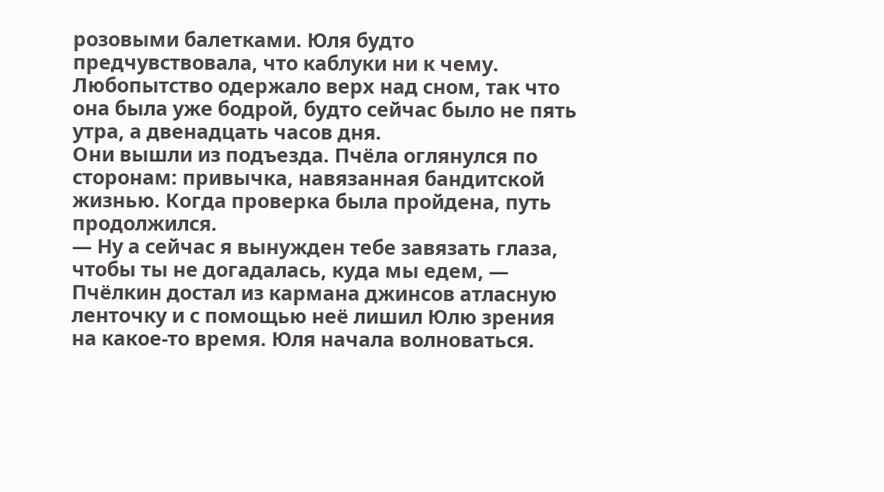розовыми балетками. Юля будто предчувствовала, что каблуки ни к чему. Любопытство одержало верх над сном, так что она была уже бодрой, будто сейчас было не пять утра, а двенадцать часов дня.
Они вышли из подъезда. Пчёла оглянулся по сторонам: привычка, навязанная бандитской жизнью. Когда проверка была пройдена, путь продолжился.
— Ну а сейчас я вынужден тебе завязать глаза, чтобы ты не догадалась, куда мы едем, — Пчёлкин достал из кармана джинсов атласную ленточку и с помощью неё лишил Юлю зрения на какое-то время. Юля начала волноваться.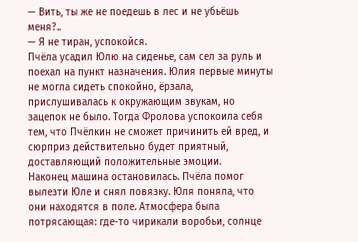— Вить, ты же не поедешь в лес и не убьёшь меня?..
— Я не тиран, успокойся.
Пчёла усадил Юлю на сиденье, сам сел за руль и поехал на пункт назначения. Юлия первые минуты не могла сидеть спокойно, ёрзала, прислушивалась к окружающим звукам, но зацепок не было. Тогда Фролова успокоила себя тем, что Пчёлкин не сможет причинить ей вред, и сюрприз действительно будет приятный, доставляющий положительные эмоции.
Наконец машина остановилась. Пчёла помог вылезти Юле и снял повязку. Юля поняла, что они находятся в поле. Атмосфера была потрясающая: где-то чирикали воробьи, солнце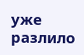уже разлило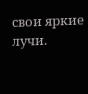свои яркие лучи.